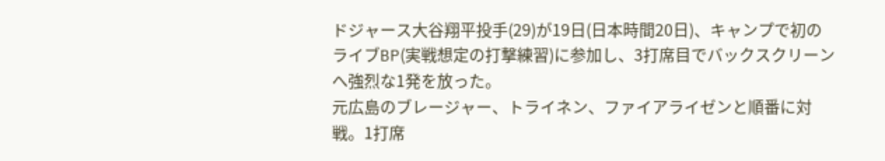ドジャース大谷翔平投手(29)が19日(日本時間20日)、キャンプで初のライブBP(実戦想定の打撃練習)に参加し、3打席目でバックスクリーンへ強烈な1発を放った。
元広島のブレージャー、トライネン、ファイアライゼンと順番に対戦。1打席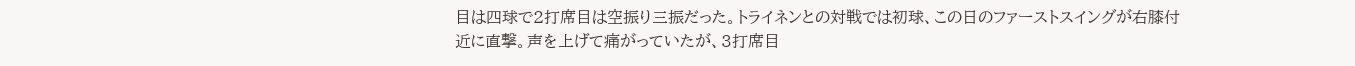目は四球で2打席目は空振り三振だった。トライネンとの対戦では初球、この日のファーストスイングが右膝付近に直撃。声を上げて痛がっていたが、3打席目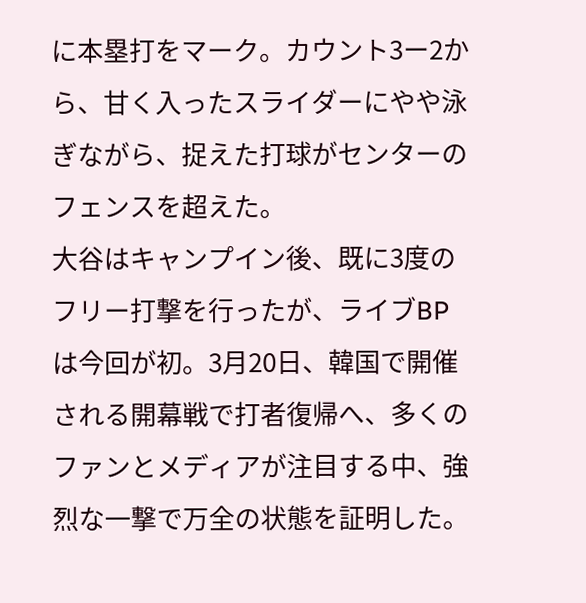に本塁打をマーク。カウント3ー2から、甘く入ったスライダーにやや泳ぎながら、捉えた打球がセンターのフェンスを超えた。
大谷はキャンプイン後、既に3度のフリー打撃を行ったが、ライブBPは今回が初。3月20日、韓国で開催される開幕戦で打者復帰へ、多くのファンとメディアが注目する中、強烈な一撃で万全の状態を証明した。